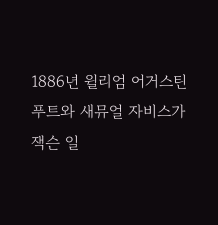1886년 윌리엄 어거스틴 푸트와 새뮤얼 자비스가 잭슨 일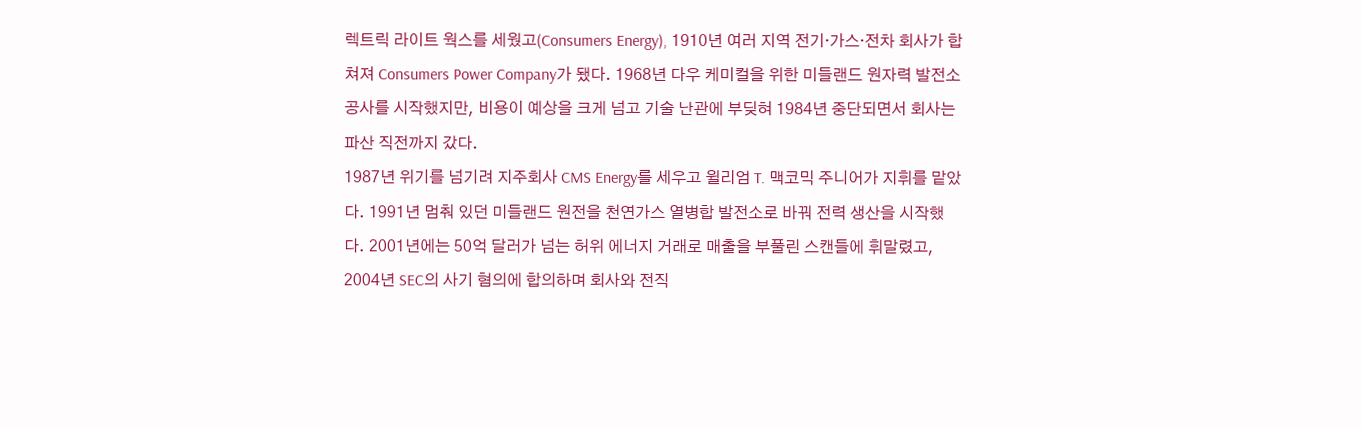렉트릭 라이트 웍스를 세웠고(Consumers Energy), 1910년 여러 지역 전기·가스·전차 회사가 합쳐져 Consumers Power Company가 됐다. 1968년 다우 케미컬을 위한 미들랜드 원자력 발전소 공사를 시작했지만, 비용이 예상을 크게 넘고 기술 난관에 부딪혀 1984년 중단되면서 회사는 파산 직전까지 갔다.
1987년 위기를 넘기려 지주회사 CMS Energy를 세우고 윌리엄 T. 맥코믹 주니어가 지휘를 맡았다. 1991년 멈춰 있던 미들랜드 원전을 천연가스 열병합 발전소로 바꿔 전력 생산을 시작했다. 2001년에는 50억 달러가 넘는 허위 에너지 거래로 매출을 부풀린 스캔들에 휘말렸고, 2004년 SEC의 사기 혐의에 합의하며 회사와 전직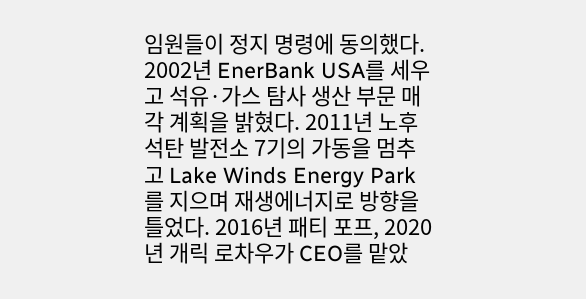임원들이 정지 명령에 동의했다.
2002년 EnerBank USA를 세우고 석유·가스 탐사 생산 부문 매각 계획을 밝혔다. 2011년 노후 석탄 발전소 7기의 가동을 멈추고 Lake Winds Energy Park를 지으며 재생에너지로 방향을 틀었다. 2016년 패티 포프, 2020년 개릭 로차우가 CEO를 맡았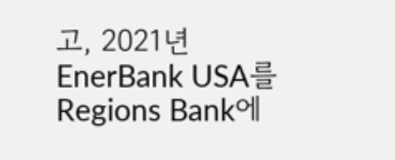고, 2021년 EnerBank USA를 Regions Bank에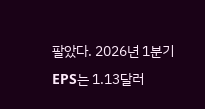팔았다. 2026년 1분기 EPS는 1.13달러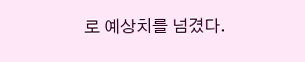로 예상치를 넘겼다.